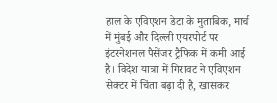हाल के एविएशन डेटा के मुताबिक, मार्च में मुंबई और दिल्ली एयरपोर्ट पर इंटरनेशनल पैसेंजर ट्रैफिक में कमी आई है। विदेश यात्रा में गिरावट ने एविएशन सेक्टर में चिंता बढ़ा दी है, खासकर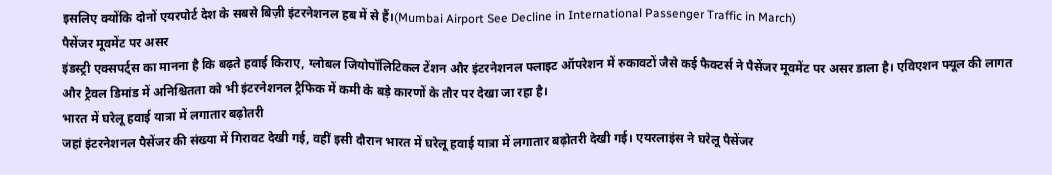इसलिए क्योंकि दोनों एयरपोर्ट देश के सबसे बिज़ी इंटरनेशनल हब में से हैं।(Mumbai Airport See Decline in International Passenger Traffic in March)
पैसेंजर मूवमेंट पर असर
इंडस्ट्री एक्सपर्ट्स का मानना है कि बढ़ते हवाई किराए, ग्लोबल जियोपॉलिटिकल टेंशन और इंटरनेशनल फ्लाइट ऑपरेशन में रुकावटों जैसे कई फैक्टर्स ने पैसेंजर मूवमेंट पर असर डाला है। एविएशन फ्यूल की लागत और ट्रैवल डिमांड में अनिश्चितता को भी इंटरनेशनल ट्रैफिक में कमी के बड़े कारणों के तौर पर देखा जा रहा है।
भारत में घरेलू हवाई यात्रा में लगातार बढ़ोतरी
जहां इंटरनेशनल पैसेंजर की संख्या में गिरावट देखी गई, वहीं इसी दौरान भारत में घरेलू हवाई यात्रा में लगातार बढ़ोतरी देखी गई। एयरलाइंस ने घरेलू पैसेंजर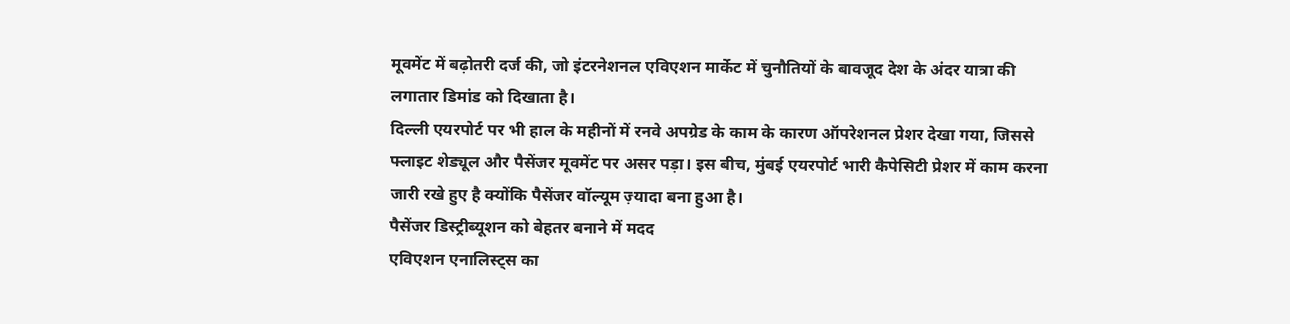मूवमेंट में बढ़ोतरी दर्ज की, जो इंटरनेशनल एविएशन मार्केट में चुनौतियों के बावजूद देश के अंदर यात्रा की लगातार डिमांड को दिखाता है।
दिल्ली एयरपोर्ट पर भी हाल के महीनों में रनवे अपग्रेड के काम के कारण ऑपरेशनल प्रेशर देखा गया, जिससे फ्लाइट शेड्यूल और पैसेंजर मूवमेंट पर असर पड़ा। इस बीच, मुंबई एयरपोर्ट भारी कैपेसिटी प्रेशर में काम करना जारी रखे हुए है क्योंकि पैसेंजर वॉल्यूम ज़्यादा बना हुआ है।
पैसेंजर डिस्ट्रीब्यूशन को बेहतर बनाने में मदद
एविएशन एनालिस्ट्स का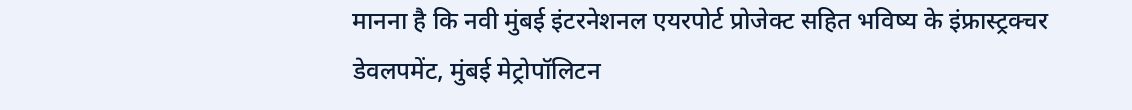मानना है कि नवी मुंबई इंटरनेशनल एयरपोर्ट प्रोजेक्ट सहित भविष्य के इंफ्रास्ट्रक्चर डेवलपमेंट, मुंबई मेट्रोपॉलिटन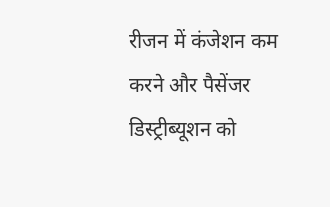रीजन में कंजेशन कम करने और पैसेंजर डिस्ट्रीब्यूशन को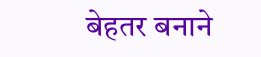बेहतर बनाने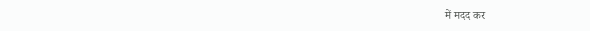में मदद कर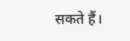सकते हैं।